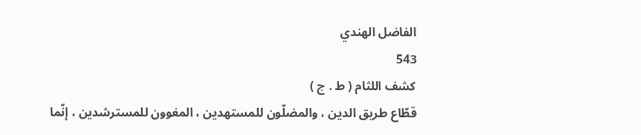الفاضل الهندي
543
كشف اللثام ( ط . ج )
قطّاع طريق الدين ، والمضلّون للمستهدين ، المغوون للمسترشدين ، إنّما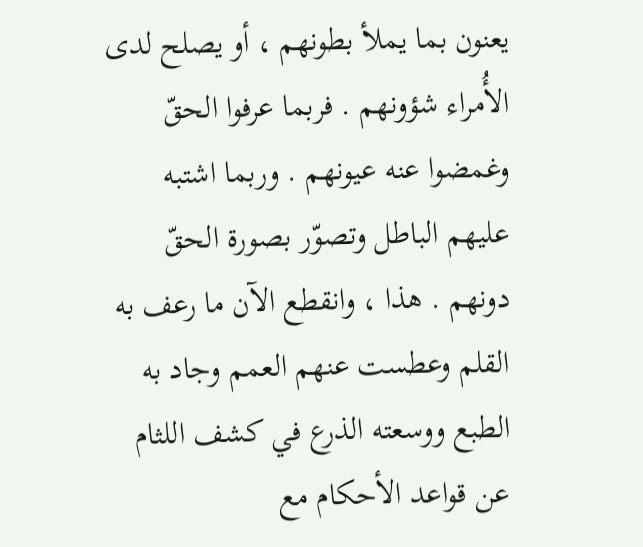يعنون بما يملأ بطونهم ، أو يصلح لدى الأُمراء شؤونهم . فربما عرفوا الحقّ وغمضوا عنه عيونهم . وربما اشتبه عليهم الباطل وتصوّر بصورة الحقّ دونهم . هذا ، وانقطع الآن ما رعف به القلم وعطست عنهم العمم وجاد به الطبع ووسعته الذرع في كشف اللثام عن قواعد الأحكام مع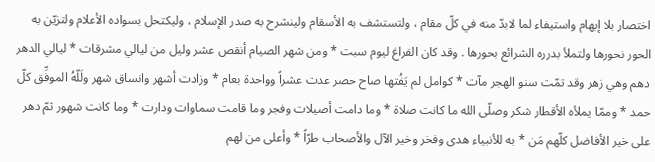اختصار بلا إبهام واستيفاء لما لابدّ منه في كلّ مقام ، ولتستشف به الأسقام ولينشرح به صدر الإسلام ، وليكتحل بسواده الأعلام ولتزيّن به الحور نحورها ولتملأ بدرره الشرائع بحورها . وقد كان الفراغ ليوم سبت * ومن شهر الصيام أنقص عشر وليل من ليالي مشرقات * ليالي الدهر دهم وهي زهر وقد تمّت سنو الهجر مآت * كوامل لم يَفُتها صاح حصر عدت عشراً وواحدة بعام * وزادت أشهر وانساق شهر ولَلّهُ الموفِّق كلّ حمد * وممّا يملأه الأقطار شكر وصلّى الله ما كانت صلاة * وما دامت أصيلات وفجر وما قامت سماوات ودارت * وما كانت شهور ثمّ دهر على خير الأفاضل كلّهم مَن * به للأنبياء هدى وفخر وخير الآل والأصحاب طرّاً * وأعلى من لهم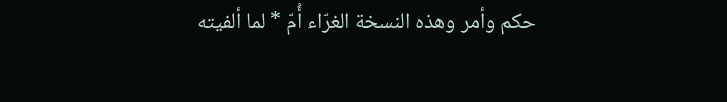حكم وأمر وهذه النسخة الغرّاء أُمّ * لما ألفيته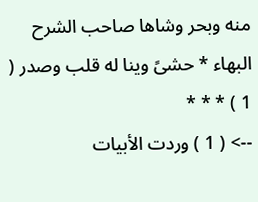منه وبحر وشاها صاحب الشرح البهاء * حشىً وينا له قلب وصدر ( 1 ) * * *
--> ( 1 ) وردت الأبيات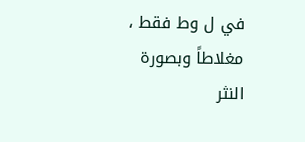في ل وط فقط ، مغلاطاً وبصورة النثر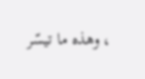، وهذه ما تيسّر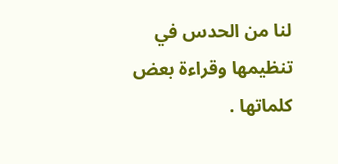لنا من الحدس في تنظيمها وقراءة بعض كلماتها .